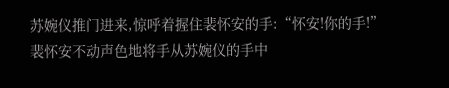苏婉仪推门进来,惊呼着握住裴怀安的手:“怀安!你的手!”
裴怀安不动声色地将手从苏婉仪的手中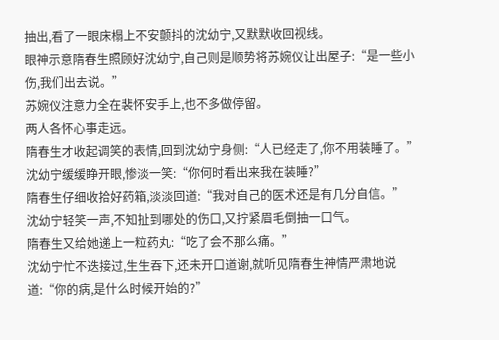抽出,看了一眼床榻上不安颤抖的沈幼宁,又默默收回视线。
眼神示意隋春生照顾好沈幼宁,自己则是顺势将苏婉仪让出屋子:“是一些小伤,我们出去说。”
苏婉仪注意力全在裴怀安手上,也不多做停留。
两人各怀心事走远。
隋春生才收起调笑的表情,回到沈幼宁身侧:“人已经走了,你不用装睡了。”
沈幼宁缓缓睁开眼,惨淡一笑:“你何时看出来我在装睡?”
隋春生仔细收拾好药箱,淡淡回道:“我对自己的医术还是有几分自信。”
沈幼宁轻笑一声,不知扯到哪处的伤口,又拧紧眉毛倒抽一口气。
隋春生又给她递上一粒药丸:“吃了会不那么痛。”
沈幼宁忙不迭接过,生生吞下,还未开口道谢,就听见隋春生神情严肃地说道:“你的病,是什么时候开始的?”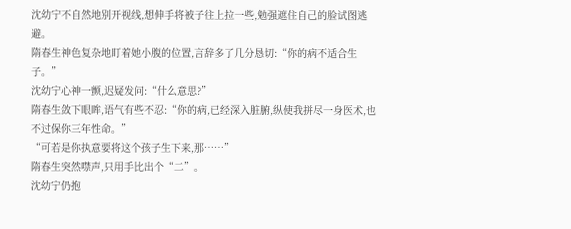沈幼宁不自然地别开视线,想伸手将被子往上拉一些,勉强遮住自己的脸试图逃避。
隋春生神色复杂地盯着她小腹的位置,言辞多了几分恳切:“你的病不适合生子。”
沈幼宁心神一颤,迟疑发问:“什么意思?”
隋春生敛下眼眸,语气有些不忍:“你的病,已经深入脏腑,纵使我拼尽一身医术,也不过保你三年性命。”
“可若是你执意要将这个孩子生下来,那……”
隋春生突然噤声,只用手比出个“二”。
沈幼宁仍抱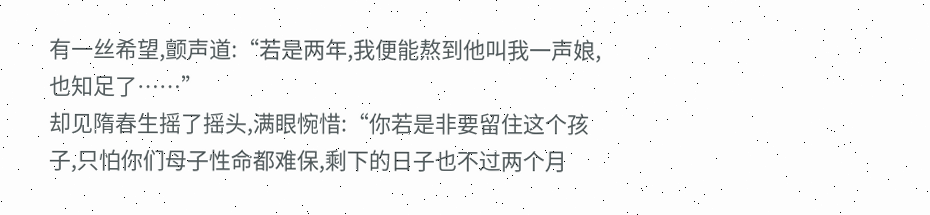有一丝希望,颤声道:“若是两年,我便能熬到他叫我一声娘,也知足了……”
却见隋春生摇了摇头,满眼惋惜:“你若是非要留住这个孩子,只怕你们母子性命都难保,剩下的日子也不过两个月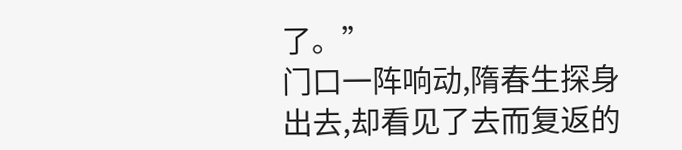了。”
门口一阵响动,隋春生探身出去,却看见了去而复返的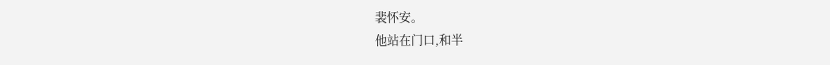裴怀安。
他站在门口,和半